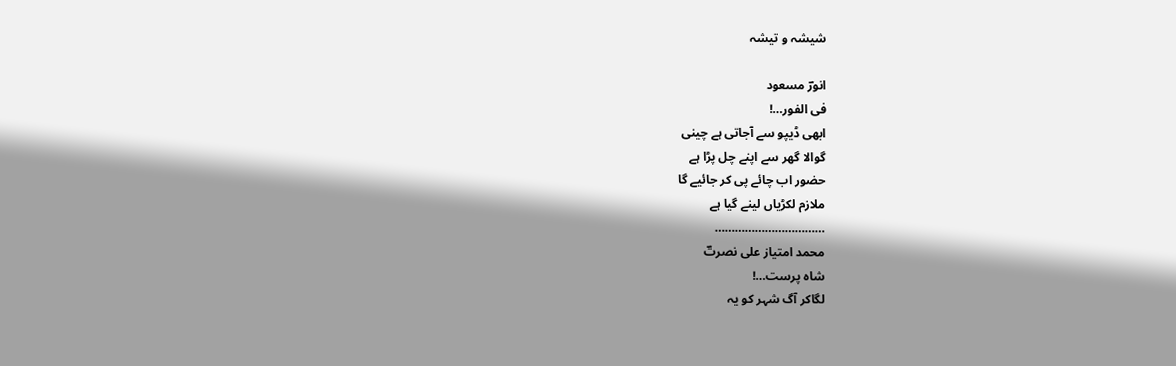شیشہ و تیشہ

انورؔ مسعود
فی الفور…!
ابھی ڈیپو سے آجاتی ہے چینی
گوالا گھر سے اپنے چل پڑا ہے
حضور اب چائے پی کر جائیے گا
ملازم لکڑیاں لینے گیا ہے
……………………………
محمد امتیاز علی نصرتؔ
شاہ پرست…!
لگاکر آگ شہر کو یہ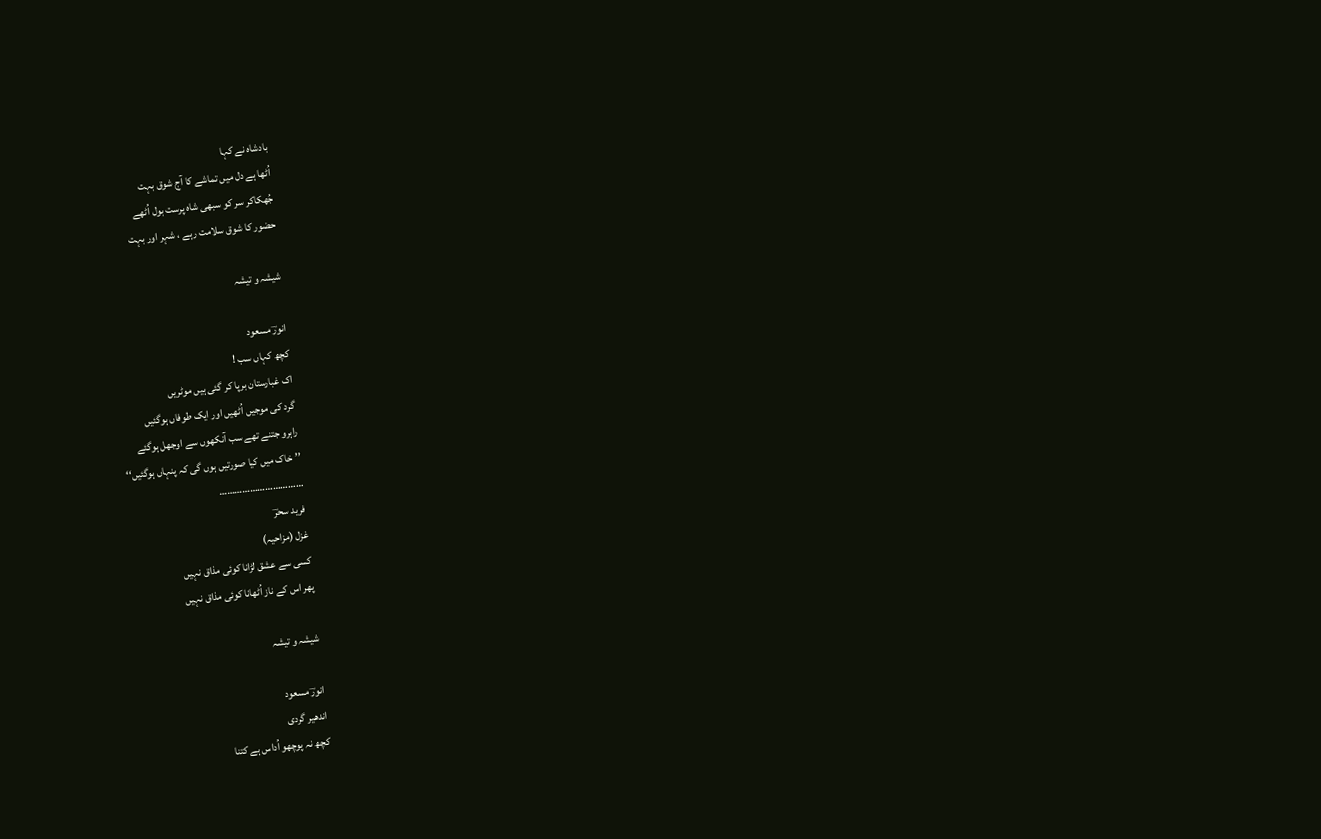بادشاہ نے کہا
اُٹھا ہے دل میں تماشے کا آج شوق بہت
جُھکاکر سر کو سبھی شاہ پرست بول اُٹھے
حضور کا شوق سلامت رہے ، شہر اور بہت

شیشہ و تیشہ

انورؔ مسعود
کچھ کہاں سب !
اک غبارستان برپا کر گئی ہیں موٹریں
گرد کی موجیں اُٹھیں اور ایک طوفاں ہوگئیں
راہرو جتنے تھے سب آنکھوں سے اوجھل ہوگئے
’’خاک میں کیا صورتیں ہوں گی کہ پنہاں ہوگئیں‘‘
……………………………
فرید سحرؔ
غزل (مزاحیہ)
کسی سے عشق لڑانا کوئی مذاق نہیں
پھر اس کے ناز اُٹھانا کوئی مذاق نہیں

شیشہ و تیشہ

انورؔ مسعود
اندھیر گردی
کچھ نہ پوچھو اُداس ہے کتنا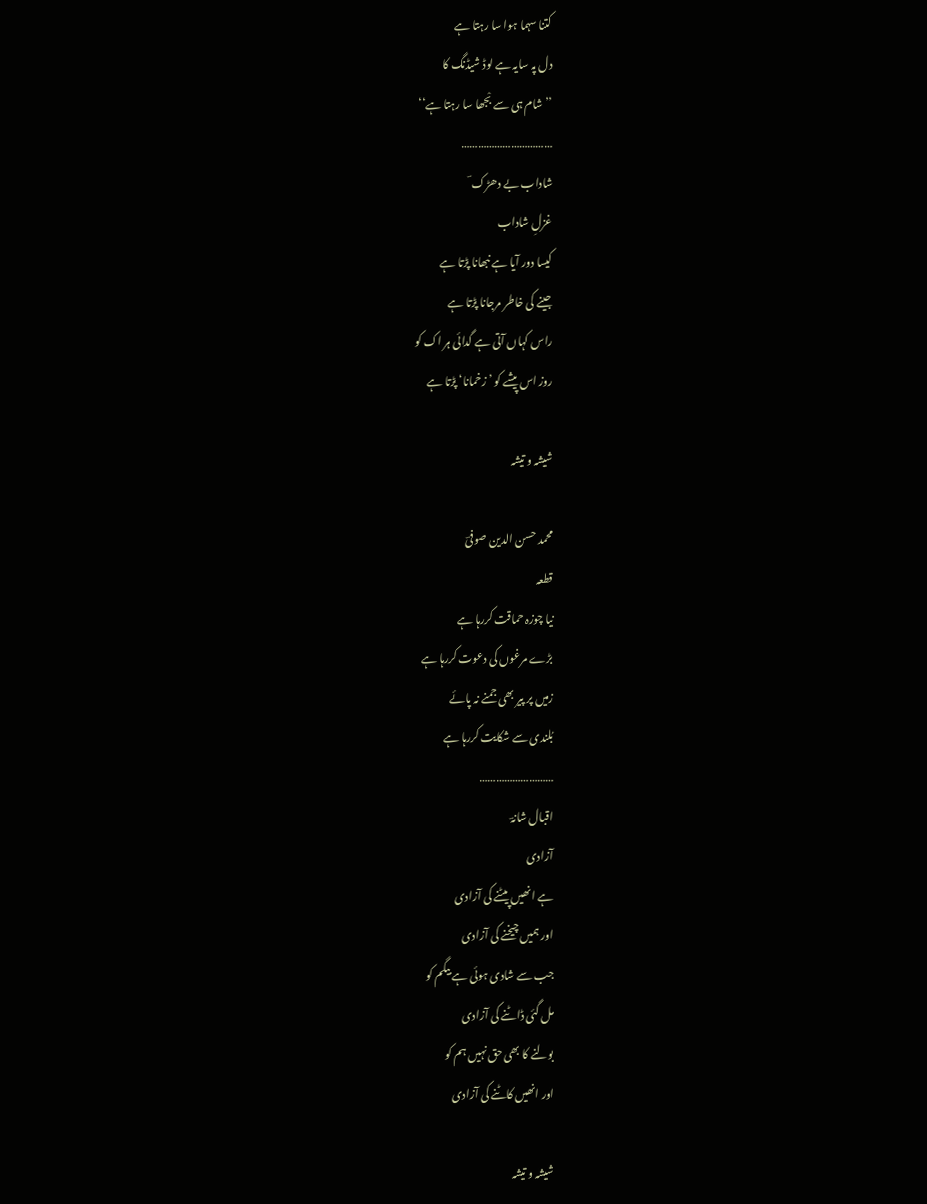کتنا سہما ہوا سا رہتا ہے
دل پہ سایہ ہے لوڈ شیڈنگ کا
’’شام ہی سے بْجھا سا رہتا ہے‘‘
……………………………
شاداب بے دھڑک ؔ
غزلِ شاداب
کیسا دور آیا ہے نبھانا پڑتا ہے
جینے کی خاطر مرجانا پڑتا ہے
راس کہاں آتی ہے گدائی ہر اک کو
روز اس پیشے کو ’زخمانا‘ پڑتا ہے

شیشہ و تیشہ

محمد حسن الدین صوفیؔ
قطعہ
نیا چوزہ حماقت کررہا ہے
بڑے مرغوں کی دعوت کررہا ہے
زمیں پر پیر بھی جمنے نہ پائے
بُلندی سے شکایت کررہا ہے
………………………
اقبال شانہؔ
آزادی
ہے انھیں پیٹنے کی آزادی
اور ہمیں چیخنے کی آزادی
جب سے شادی ہوئی ہے بیگم کو
مل گئی ڈاٹنے کی آزادی
بولنے کا بھی حق نہیں ہم کو
اور انھیں کاٹنے کی آزادی

شیشہ و تیشہ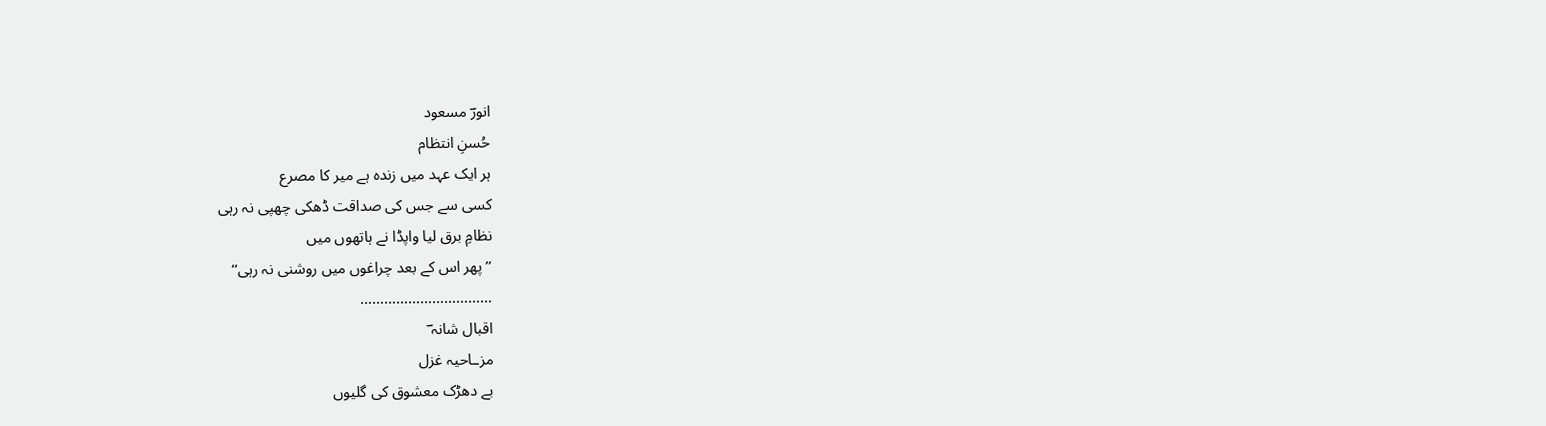انورؔ مسعود
حُسنِ انتظام
ہر ایک عہد میں زندہ ہے میر کا مصرع
کسی سے جس کی صداقت ڈھکی چھپی نہ رہی
نظامِ برق لیا واپڈا نے ہاتھوں میں
’’پھر اس کے بعد چراغوں میں روشنی نہ رہی‘‘
……………………………
اقبال شانہ ؔ
مزـاحیہ غزل
بے دھڑک معشوق کی گلیوں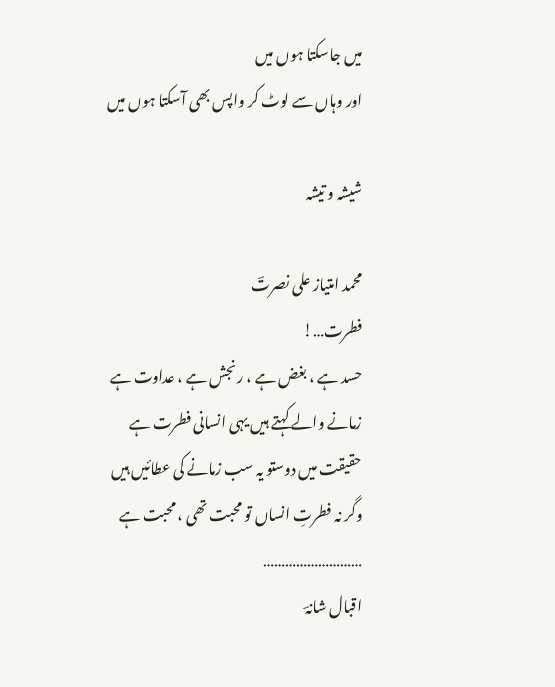میں جاسکتا ہوں میں
اور وہاں سے لوٹ کر واپس بھی آسکتا ہوں میں

شیشہ و تیشہ

محمد امتیاز علی نصرتؔ
فطرت…!
حسد ہے ، بغض ہے ، رنجش ہے ، عداوت ہے
زمانے والے کہتے ہیں یہی انسانی فطرت ہے
حقیقت میں دوستو یہ سب زمانے کی عطائیں ہیں
وگر نہ فطرتِ انساں تو محبت تھی ، محبت ہے
………………………
اقبال شانہؔ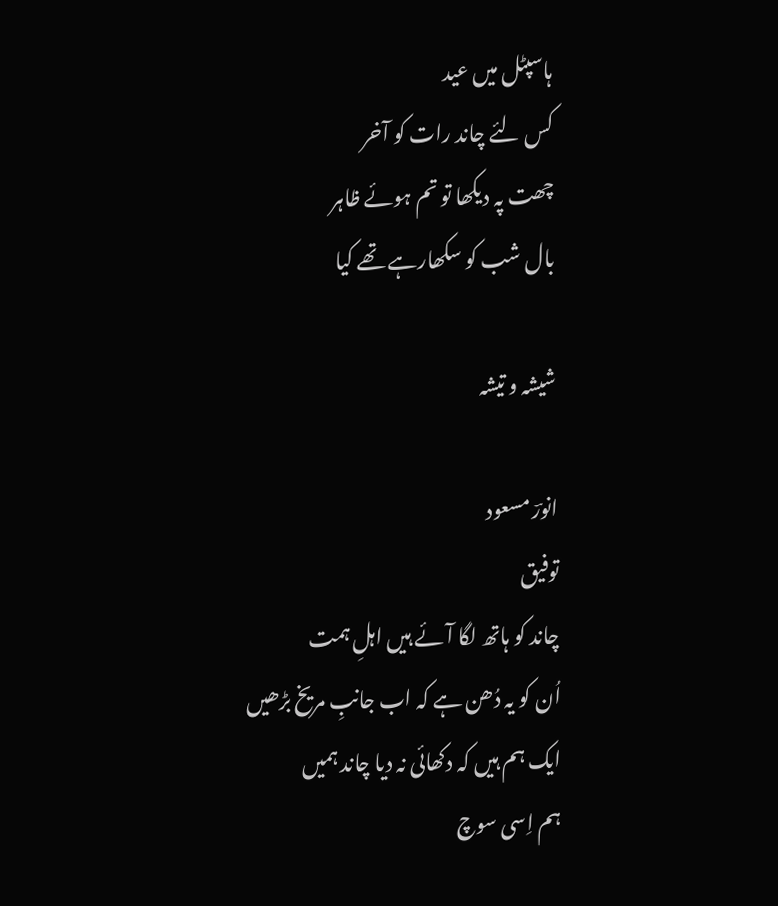ہاسپٹل میں عید
کس لئے چاند رات کو آخر
چھت پہ دیکھا تو تم ہوئے ظاہر
بال شب کو سکھارہے تھے کیا

شیشہ و تیشہ

انورؔ مسعود
توفیق
چاند کو ہاتھ لگا آئے ہیں اہلِ ہمت
اُن کو یہ دُھن ہے کہ اب جانبِ مریخ بڑھیں
ایک ہم ہیں کہ دکھائی نہ دیا چاند ہمیں
ہم اِسی سوچ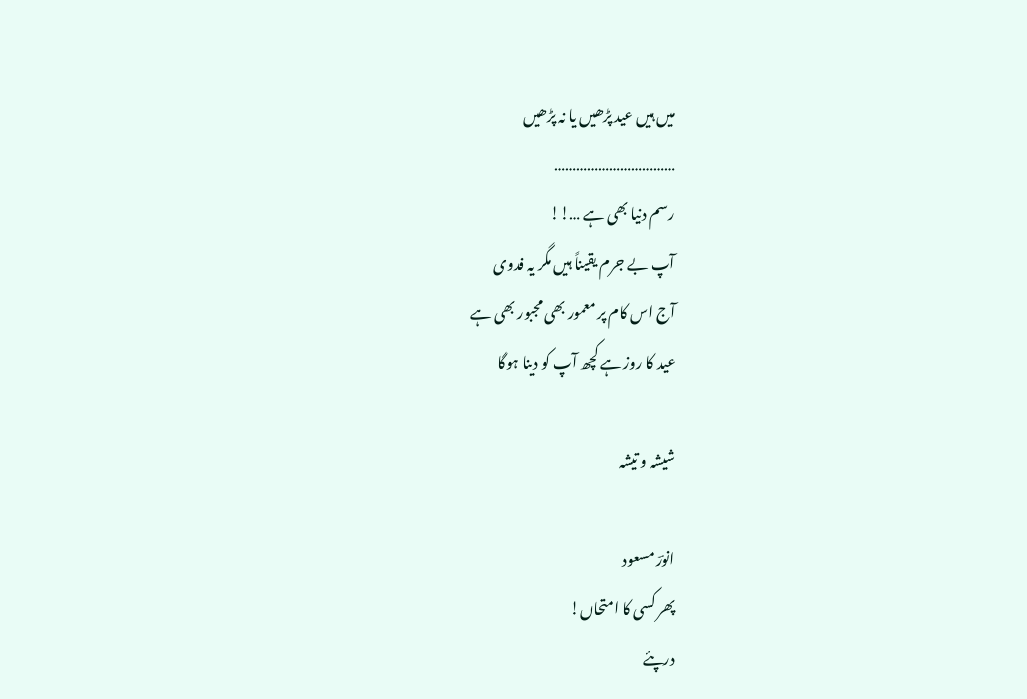میں ہیں عید پڑھیں یا نہ پڑھیں
……………………………
رسم دنیا بھی ہے …!!
آپ بے جرم یقیناً ہیں مگر یہ فدوی
آج اس کام پر معمور بھی مجبور بھی ہے
عید کا روز ہے کچھ آپ کو دینا ہوگا

شیشہ و تیشہ

انورؔ مسعود
پھر کسی کا امتحاں!
درپئے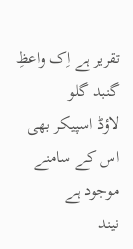تقریر ہے اِک واعظِ گنبد گلو
لاؤڈ اسپیکر بھی اس کے سامنے موجود ہے
نیند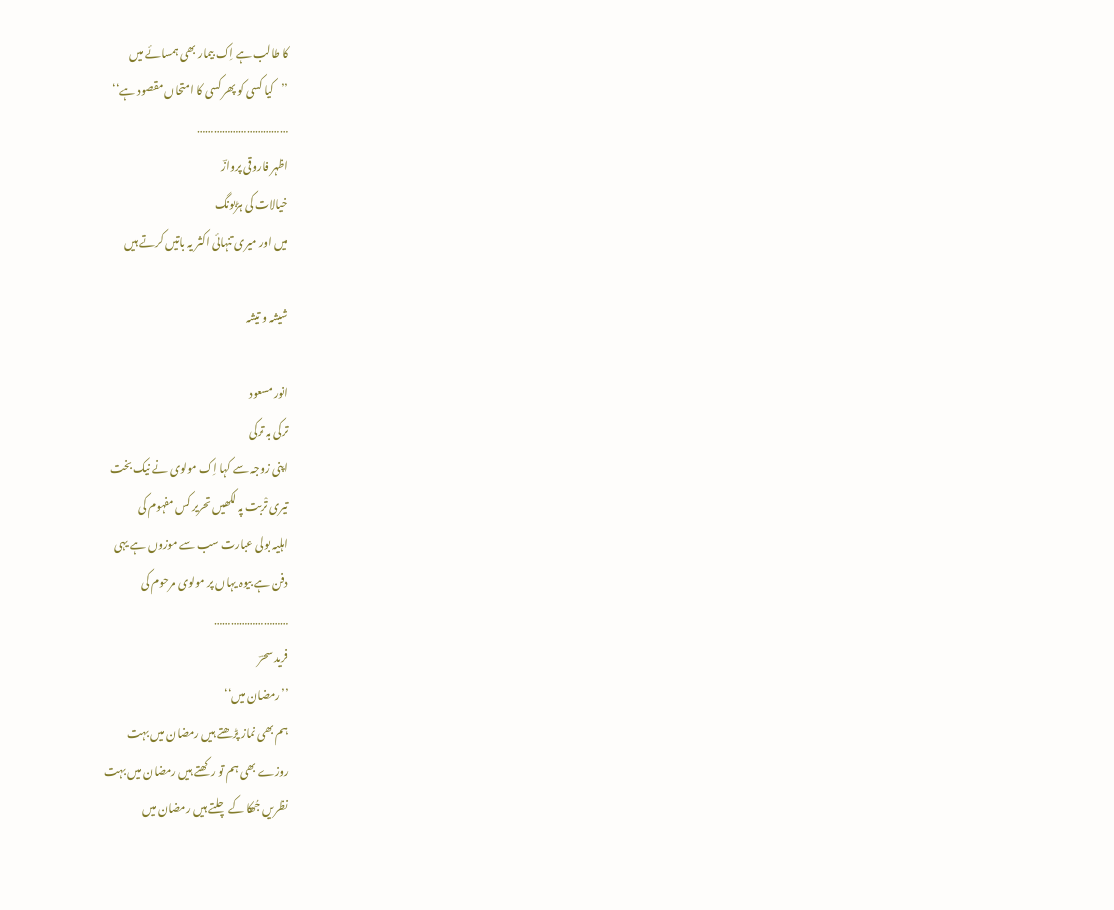کا طالب ہے اِک بیمار بھی ہمسائے میں
’’کیا کسی کو پھر کسی کا امتحاں مقصود ہے‘‘
……………………………
اظہر فاروقی پروازؔ
خیالات کی ہڑبونگ
میں اور میری تنہائی اکثر یہ باتیں کرتے ہیں

شیشہ و تیشہ

انور مسعود
ترکی بہ ترکی
اپنی زوجہ سے کہا اِک مولوی نے نیک بخت
تیری تْربت پہ لکھیں تحریر کس مفہوم کی
اہلیہ بولی عبارت سب سے موزوں ہے یہی
دفن ہے بیوہ یہاں پر مولوی مرحوم کی
………………………
فرید سحرؔ
’’رمضان میں‘‘
ہم بھی نماز پڑھتے ہیں رمضان میں بہت
روزے بھی ہم تو رکھتے ہیں رمضان میں بہت
نظریں جُھکا کے چلتے ہیں رمضان میں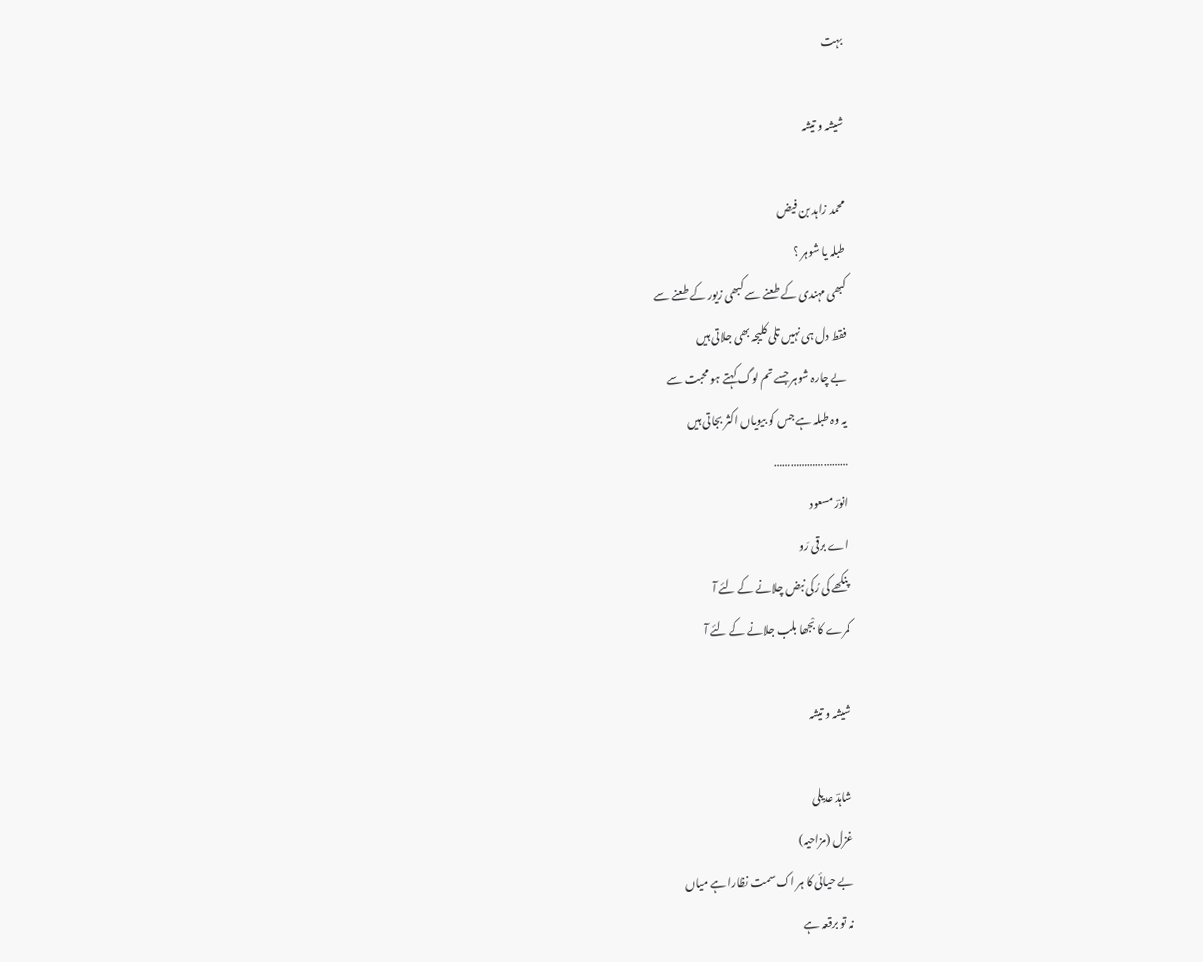بہت

شیشہ و تیشہ

محمد زاہد بن فیض
طبلہ یا شوہر ؟
کبھی مہندی کے طعنے سے کبھی زیور کے طعنے سے
فقط دل ہی نہیں تلی کلیجہ بھی جلاتی ہیں
بے چارہ شوہر جسے تم لوگ کہتے ہو محبت سے
یہ وہ طبلہ ہے جس کو بیویاں اکثر بجاتی ہیں
………………………
انورؔ مسعود
اے برقی رَو
پنکھے کی رُکی نبض چلانے کے لئے آ
کمرے کا بْجھا بلب جلانے کے لئے آ

شیشہ و تیشہ

شاہدؔ عدیلی
غزل (مزاحیہ)
بے حیائی کا ہر اک سمت نظارا ہے میاں
نہ تو برقعہ ہے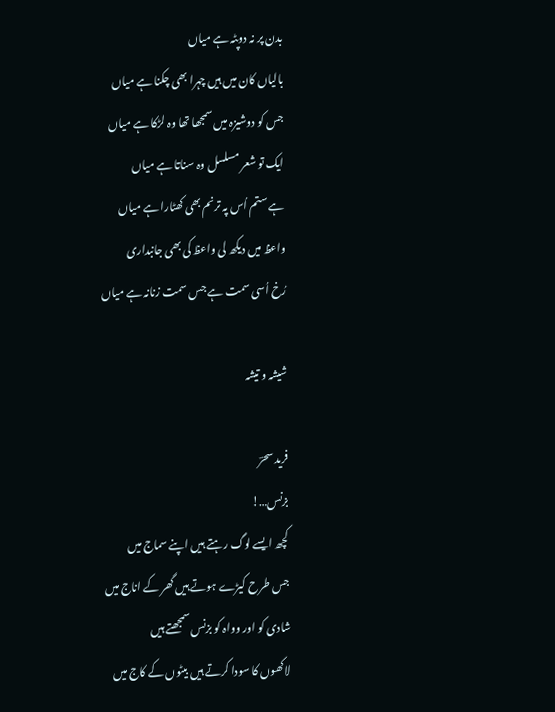بدن پر نہ دوپٹہ ہے میاں
بالیاں کان میں ہیں چہرا بھی چکنا ہے میاں
جس کو دوشیزہ میں سمجھا تھا وہ لڑکا ہے میاں
ایک تو شعر مسلسل وہ سناتا ہے میاں
ہے ستم اُس پہ ترنم بھی کھٹارا ہے میاں
واعظ میں دیکھ لی واعظ کی بھی جانبداری
رُخ اُسی سمت ہے جس سمت زنانہ ہے میاں

شیشہ و تیشہ

فرید سحرؔ
بزنس…!
کچھ ایسے لوگ رہتے ہیں اپنے سماج میں
جس طرح کیڑے ہوتے ہیں گھر کے اناج میں
شادی کو اور وواہ کو بزنس سمجھتے ہیں
لاکھوں کا سودا کرتے ہیں بیٹوں کے کاج میں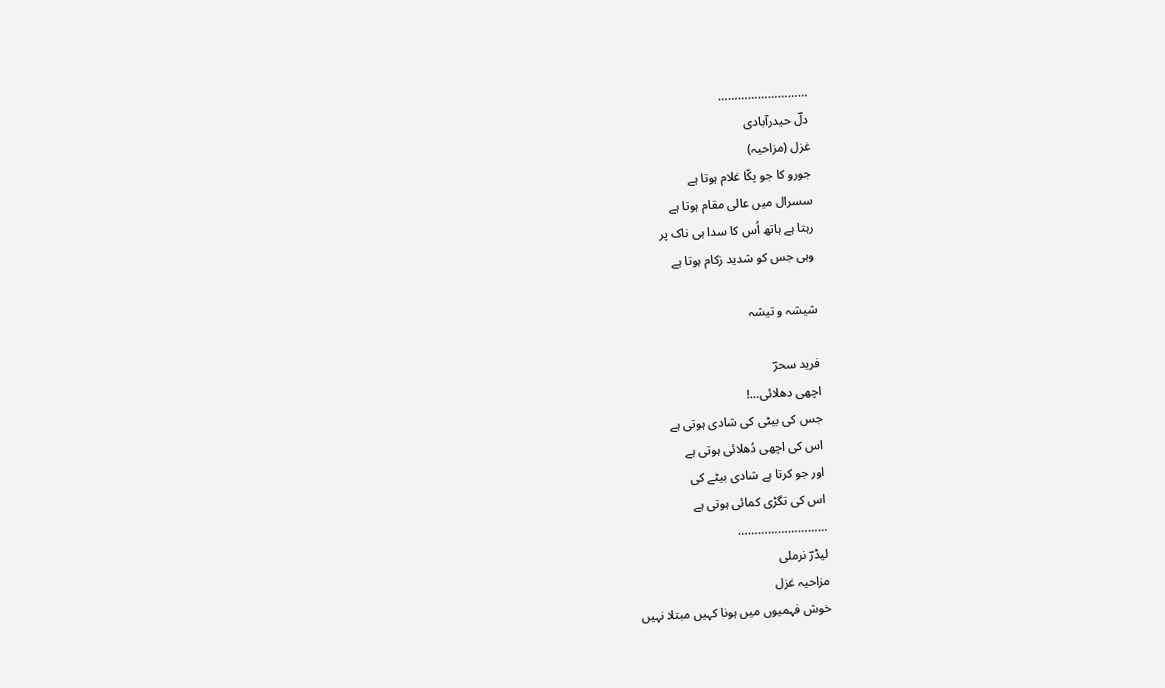………………………
دلؔ حیدرآبادی
غزل (مزاحیہ)
جورو کا جو پکّا غلام ہوتا ہے
سسرال میں عالی مقام ہوتا ہے
رہتا ہے ہاتھ اُس کا سدا ہی ناک پر
وہی جس کو شدید زکام ہوتا ہے

شیشہ و تیشہ

فرید سحرؔ
اچھی دھلائی…!
جس کی بیٹی کی شادی ہوتی ہے
اس کی اچھی دُھلائی ہوتی ہے
اور جو کرتا ہے شادی بیٹے کی
اس کی تگڑی کمائی ہوتی ہے
………………………
لیڈرؔ نرملی
مزاحیہ غزل
خوش فہمیوں میں ہونا کہیں مبتلا نہیں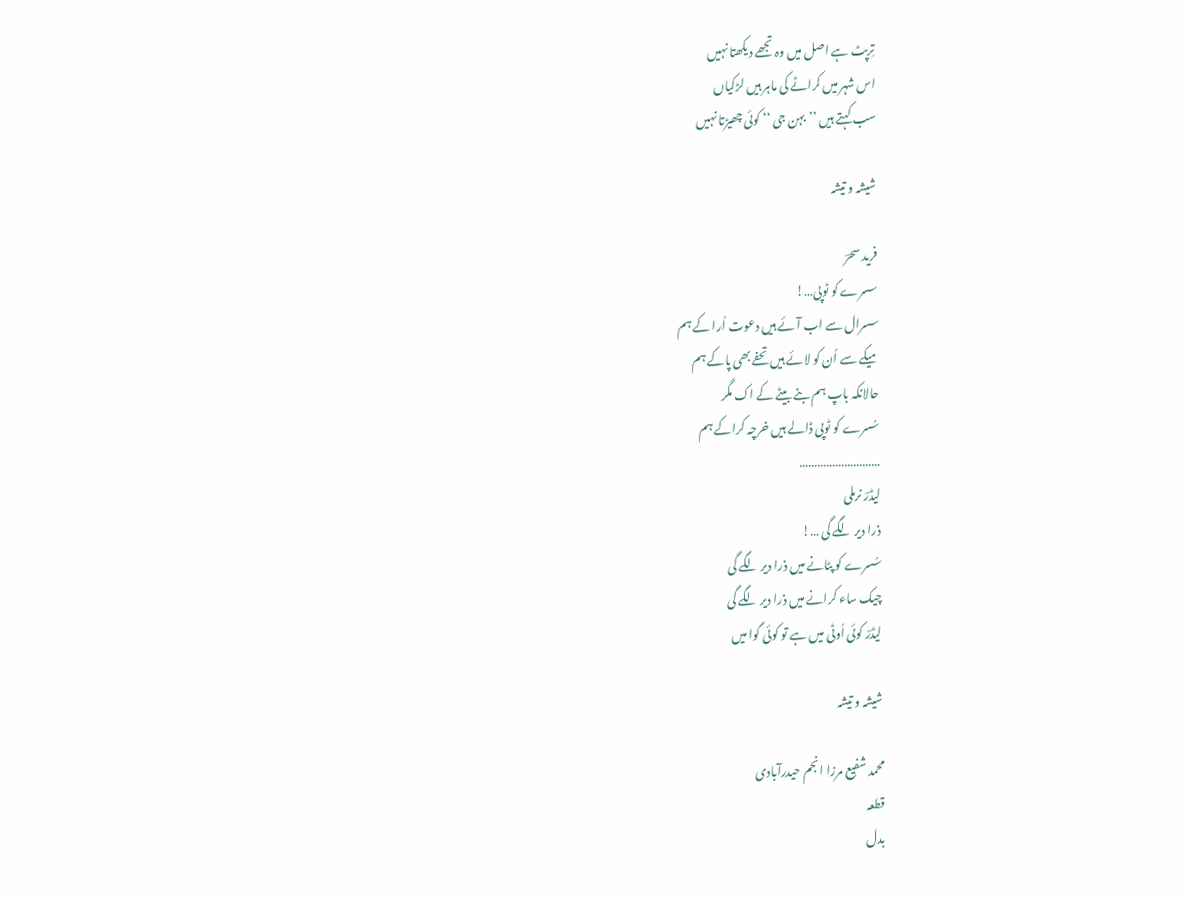تِرپٹ ہے اصل میں وہ تجھے دیکھتا نہیں
اس شہر میں کراٹے کی ماہر ہیں لڑکیاں
سب کہتے ہیں ’’بہن جی ‘‘ کوئی چھیڑتا نہیں

شیشہ و تیشہ

فرید سحرؔ
سسرے کو ٹوپی…!
سسرال سے اب آئے ہیں دعوت اُرا کے ہم
میکے سے اُن کو لائے ہیں تحفے بھی پاکے ہم
حالانکہ باپ ہم بنے بیٹے کے اک مگر
سُسرے کو ٹوپی ڈالے ہیں خرچہ کراکے ہم
………………………
لیڈرؔ نرملی
ذرا دیر لگے گی …!
سُسرے کو پٹانے میں ذرا دیر لگے گی
چیک ساء کرانے میں ذرا دیر لگے گی
لیڈرؔ کوئی اُوٹی میں ہے تو کوئی گوا میں

شیشہ و تیشہ

محمد شفیع مرزا انجم حیدرآبادی
قطعہ
بدل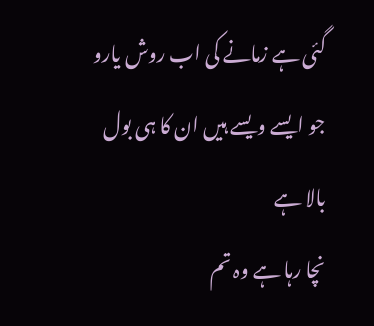گئی ہے زمانے کی اب روش یارو
جو ایسے ویسے ہیں ان کا ہی بول بالا ہے
نچا رہا ہے وہ تم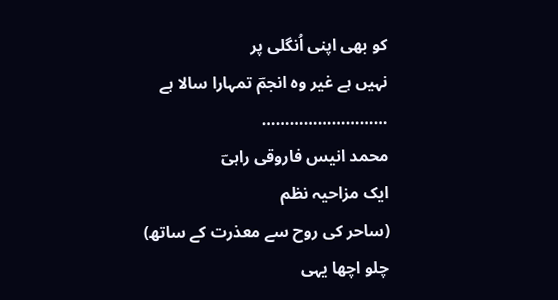کو بھی اپنی اُنگلی پر
نہیں ہے غیر وہ انجمؔ تمہارا سالا ہے
………………………
محمد انیس فاروقی راہیؔ
ایک مزاحیہ نظم
(ساحر کی روح سے معذرت کے ساتھ)
چلو اچھا یہی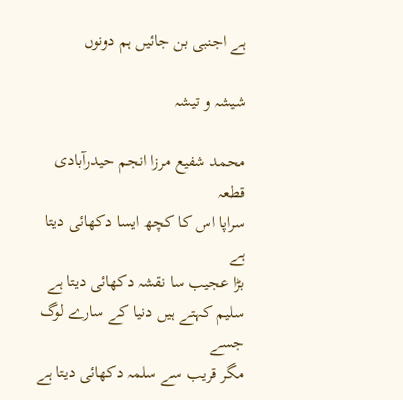ہے اجنبی بن جائیں ہم دونوں

شیشہ و تیشہ

محمد شفیع مرزا انجم حیدرآبادی
قطعہ
سراپا اس کا کچھ ایسا دکھائی دیتا ہے
بڑا عجیب سا نقشہ دکھائی دیتا ہے
سلیم کہتے ہیں دنیا کے سارے لوگ جسے
مگر قریب سے سلمہ دکھائی دیتا ہے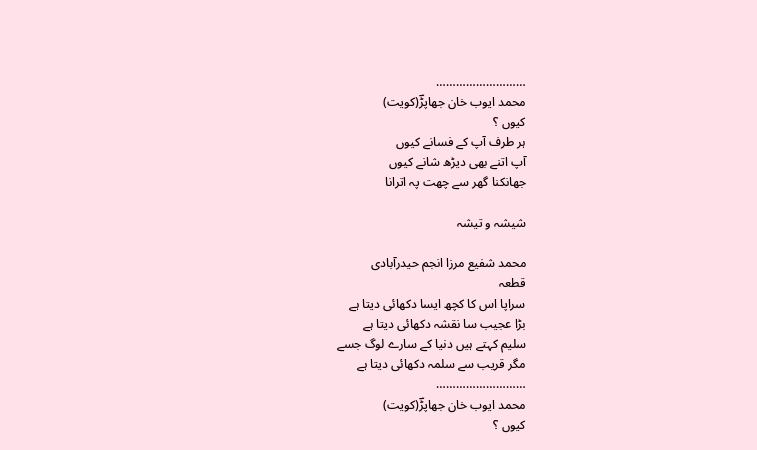………………………
محمد ایوب خان جھاپڑؔ(کویت)
کیوں ؟
ہر طرف آپ کے فسانے کیوں
آپ اتنے بھی دیڑھ شانے کیوں
جھانکنا گھر سے چھت پہ اترانا

شیشہ و تیشہ

محمد شفیع مرزا انجم حیدرآبادی
قطعہ
سراپا اس کا کچھ ایسا دکھائی دیتا ہے
بڑا عجیب سا نقشہ دکھائی دیتا ہے
سلیم کہتے ہیں دنیا کے سارے لوگ جسے
مگر قریب سے سلمہ دکھائی دیتا ہے
………………………
محمد ایوب خان جھاپڑؔ(کویت)
کیوں ؟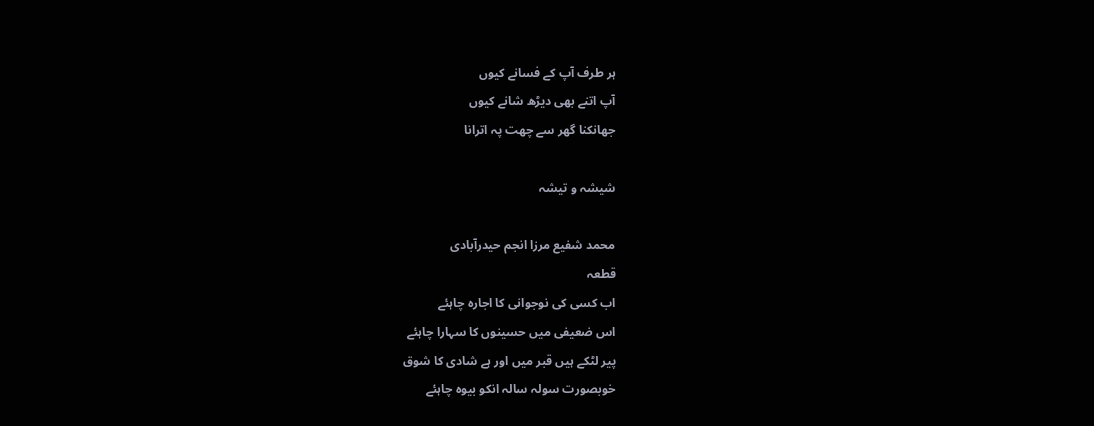ہر طرف آپ کے فسانے کیوں
آپ اتنے بھی دیڑھ شانے کیوں
جھانکنا گھر سے چھت پہ اترانا

شیشہ و تیشہ

محمد شفیع مرزا انجم حیدرآبادی
قطعہ
اب کسی کی نوجوانی کا اجارہ چاہئے
اس ضعیفی میں حسینوں کا سہارا چاہئے
پیر لٹکے ہیں قبر میں اور ہے شادی کا شوق
خوبصورت سولہ سالہ انکو بیوہ چاہئے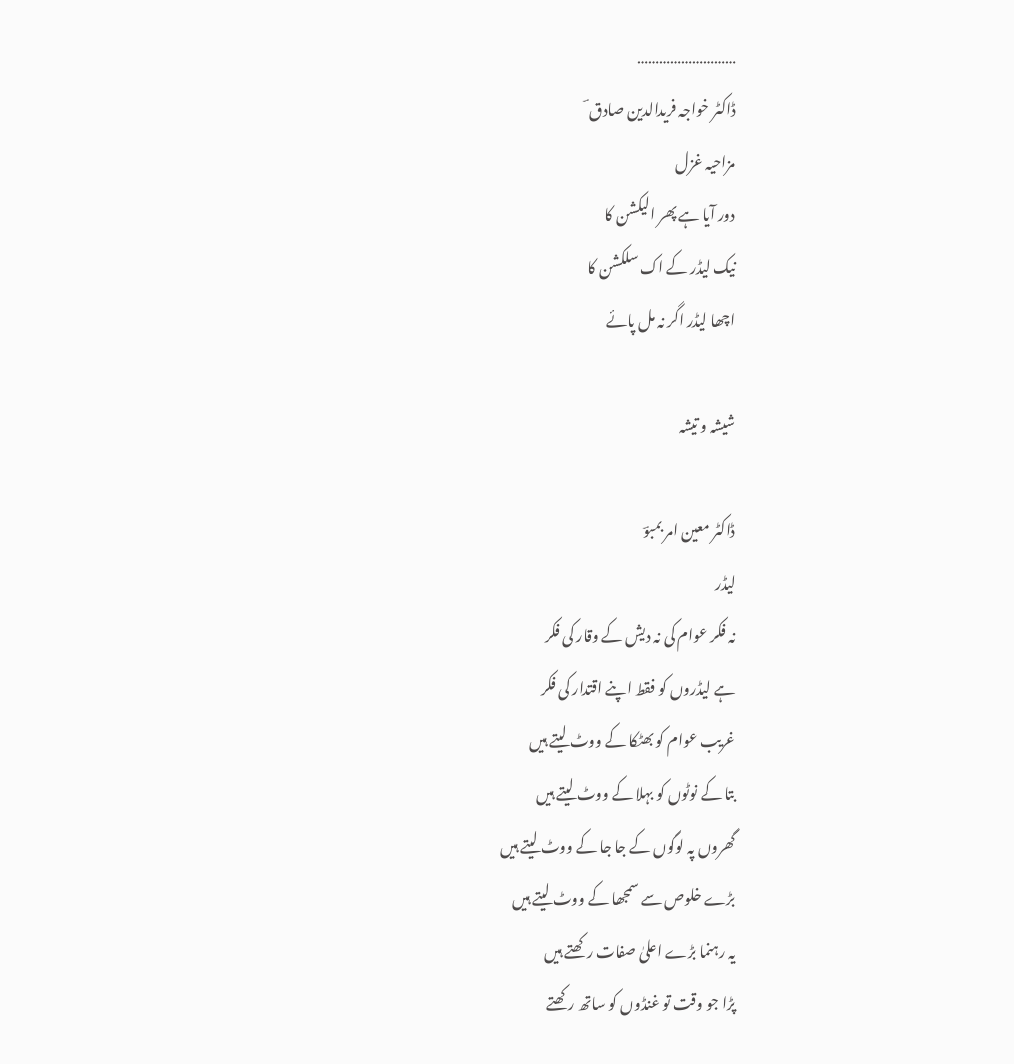………………………
ڈاکٹر خواجہ فریدالدین صادق ؔ
مزاحیہ غزل
دور آیا ہے پھر الیکشن کا
نیک لیڈر کے اک سلکشن کا
اچھا لیڈر اگر نہ مل پائے

شیشہ و تیشہ

ڈاکٹر معین امر بمبوؔ
لیڈر
نہ فکر عوام کی نہ دیش کے وقار کی فکر
ہے لیڈروں کو فقط اپنے اقتدار کی فکر
غریب عوام کو بھٹکا کے ووٹ لیتے ہیں
بتا کے نوٹوں کو بہلا کے ووٹ لیتے ہیں
گھروں پہ لوگوں کے جا جا کے ووٹ لیتے ہیں
بڑے خلوص سے سمجھا کے ووٹ لیتے ہیں
یہ رہنما بڑے اعلیٰ صفات رکھتے ہیں
پڑا جو وقت تو غنڈوں کو ساتھ رکھتے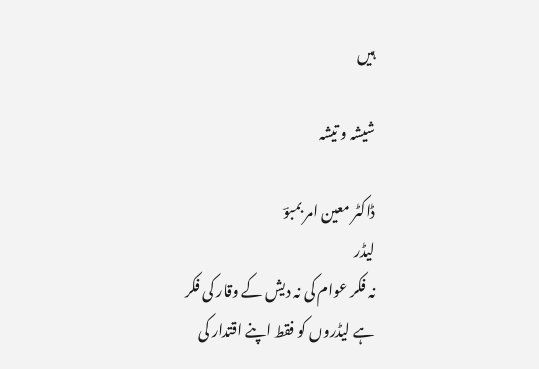ہیں

شیشہ و تیشہ

ڈاکٹر معین امر بمبوؔ
لیڈر
نہ فکر عوام کی نہ دیش کے وقار کی فکر
ہے لیڈروں کو فقط اپنے اقتدار کی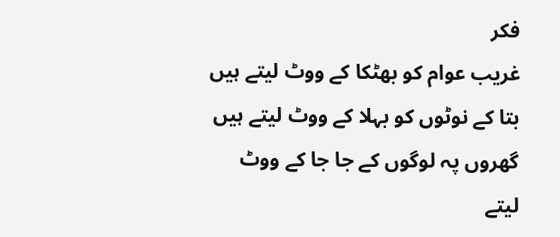فکر
غریب عوام کو بھٹکا کے ووٹ لیتے ہیں
بتا کے نوٹوں کو بہلا کے ووٹ لیتے ہیں
گھروں پہ لوگوں کے جا جا کے ووٹ لیتے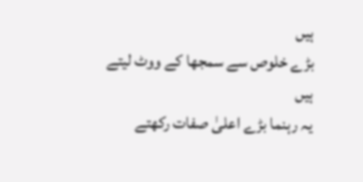ہیں
بڑے خلوص سے سمجھا کے ووٹ لیتے ہیں
یہ رہنما بڑے اعلیٰ صفات رکھتے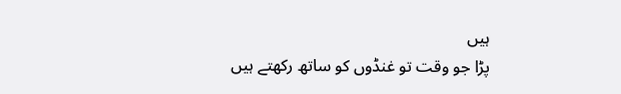ہیں
پڑا جو وقت تو غنڈوں کو ساتھ رکھتے ہیں